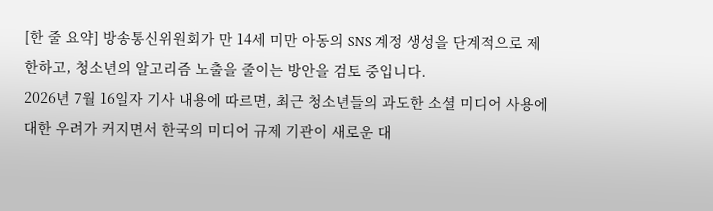[한 줄 요약] 방송통신위원회가 만 14세 미만 아동의 SNS 계정 생성을 단계적으로 제한하고, 청소년의 알고리즘 노출을 줄이는 방안을 검토 중입니다.
2026년 7월 16일자 기사 내용에 따르면, 최근 청소년들의 과도한 소셜 미디어 사용에 대한 우려가 커지면서 한국의 미디어 규제 기관이 새로운 대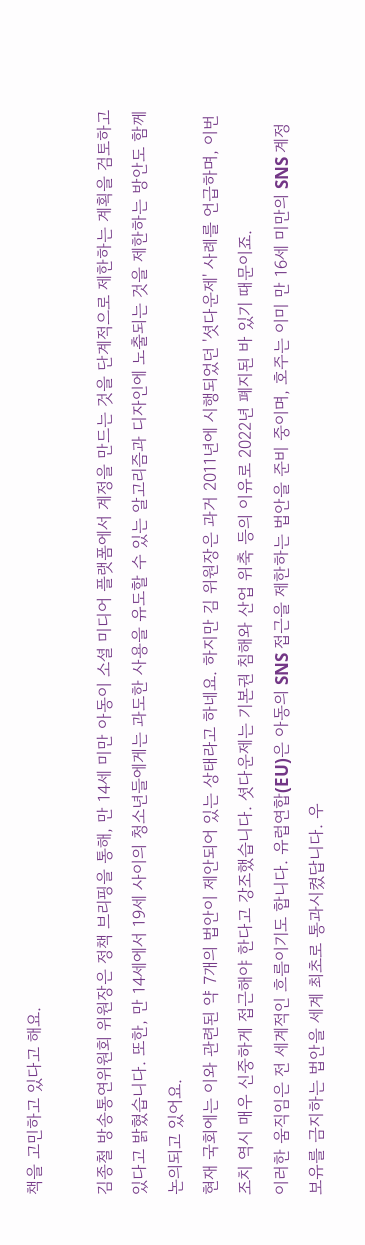책을 고민하고 있다고 해요.

김종철 방송통연위원회 위원장은 정책 브리핑을 통해, 만 14세 미만 아동이 소셜 미디어 플랫폼에서 계정을 만드는 것을 단계적으로 제한하는 계획을 검토하고 있다고 밝혔습니다. 또한, 만 14세에서 19세 사이의 청소년들에게는 과도한 사용을 유도할 수 있는 알고리즘과 디자인에 노출되는 것을 제한하는 방안도 함께 논의되고 있어요.
현재 국회에는 이와 관련된 약 7개의 법안이 제안되어 있는 상태라고 하네요. 하지만 김 위원장은 과거 2011년에 시행되었던 '셧다운제' 사례를 언급하며, 이번 조치 역시 매우 신중하게 접근해야 한다고 강조했습니다. 셧다운제는 기본권 침해와 산업 위축 등의 이유로 2022년 폐지된 바 있기 때문이죠.
이러한 움직임은 전 세계적인 흐름이기도 합니다. 유럽연합(EU)은 아동의 SNS 접근을 제한하는 법안을 준비 중이며, 호주는 이미 만 16세 미만의 SNS 계정 보유를 금지하는 법안을 세계 최초로 통과시켰답니다. 우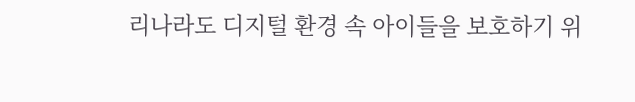리나라도 디지털 환경 속 아이들을 보호하기 위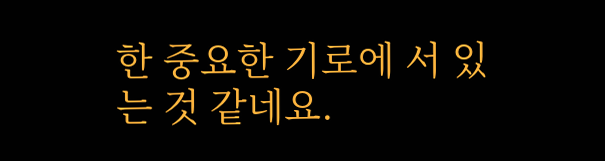한 중요한 기로에 서 있는 것 같네요.